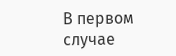В первом случае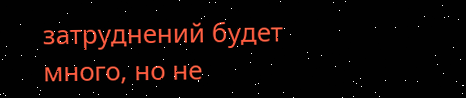затруднений будет много, но не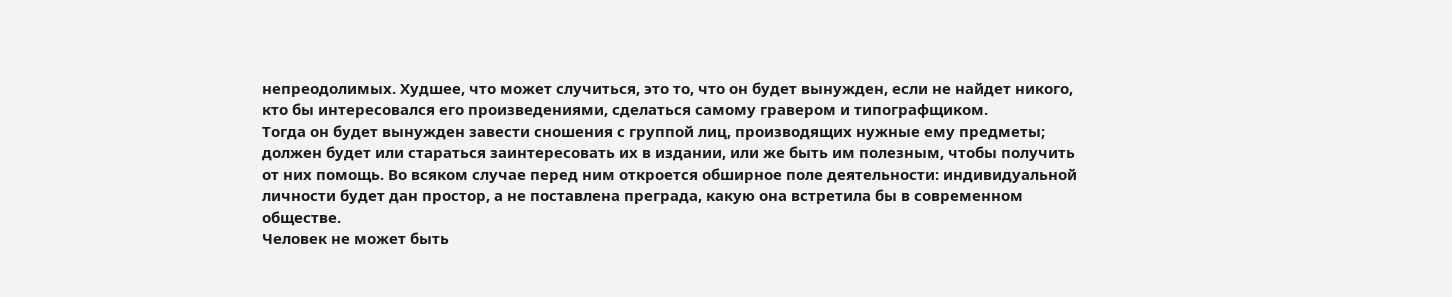непреодолимых. Худшее, что может случиться, это то, что он будет вынужден, если не найдет никого, кто бы интересовался его произведениями, сделаться самому гравером и типографщиком.
Тогда он будет вынужден завести сношения с группой лиц, производящих нужные ему предметы; должен будет или стараться заинтересовать их в издании, или же быть им полезным, чтобы получить от них помощь. Во всяком случае перед ним откроется обширное поле деятельности: индивидуальной личности будет дан простор, а не поставлена преграда, какую она встретила бы в современном обществе.
Человек не может быть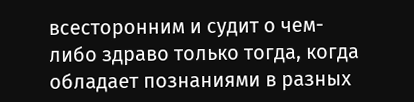всесторонним и судит о чем-либо здраво только тогда, когда обладает познаниями в разных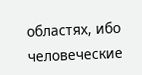областях, ибо человеческие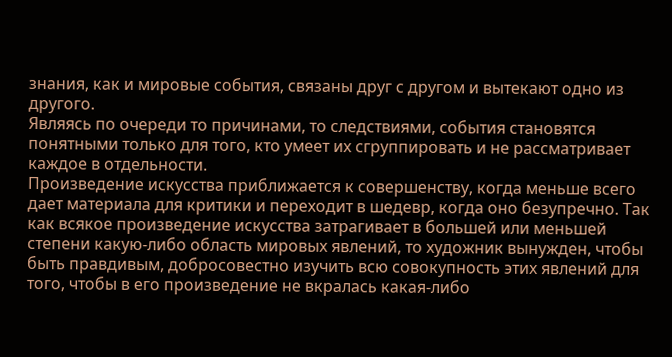знания, как и мировые события, связаны друг с другом и вытекают одно из другого.
Являясь по очереди то причинами, то следствиями, события становятся понятными только для того, кто умеет их сгруппировать и не рассматривает каждое в отдельности.
Произведение искусства приближается к совершенству, когда меньше всего дает материала для критики и переходит в шедевр, когда оно безупречно. Так как всякое произведение искусства затрагивает в большей или меньшей степени какую-либо область мировых явлений, то художник вынужден, чтобы быть правдивым, добросовестно изучить всю совокупность этих явлений для того, чтобы в его произведение не вкралась какая-либо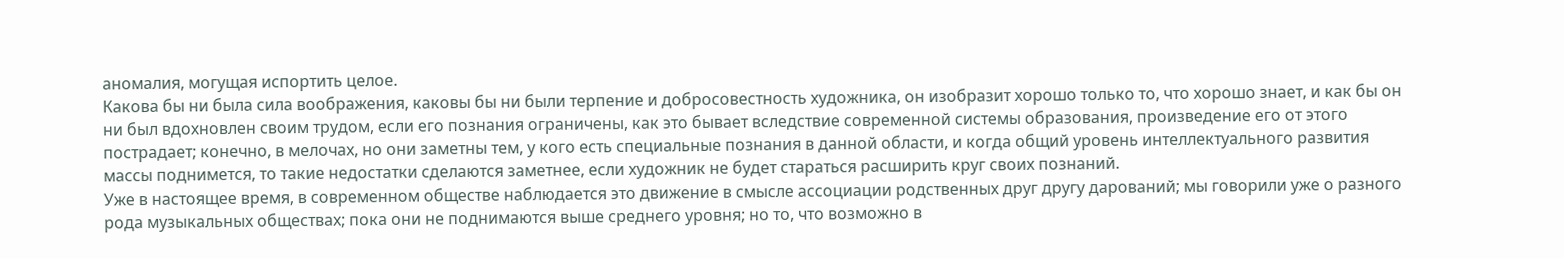аномалия, могущая испортить целое.
Какова бы ни была сила воображения, каковы бы ни были терпение и добросовестность художника, он изобразит хорошо только то, что хорошо знает, и как бы он ни был вдохновлен своим трудом, если его познания ограничены, как это бывает вследствие современной системы образования, произведение его от этого пострадает; конечно, в мелочах, но они заметны тем, у кого есть специальные познания в данной области, и когда общий уровень интеллектуального развития массы поднимется, то такие недостатки сделаются заметнее, если художник не будет стараться расширить круг своих познаний.
Уже в настоящее время, в современном обществе наблюдается это движение в смысле ассоциации родственных друг другу дарований; мы говорили уже о разного рода музыкальных обществах; пока они не поднимаются выше среднего уровня; но то, что возможно в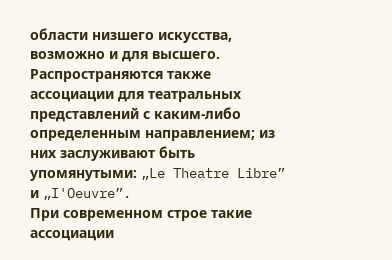области низшего искусства, возможно и для высшего. Распространяются также ассоциации для театральных представлений с каким-либо определенным направлением; из них заслуживают быть упомянутыми: „Le Theatre Libre” и „I'Oeuvre”.
При современном строе такие ассоциации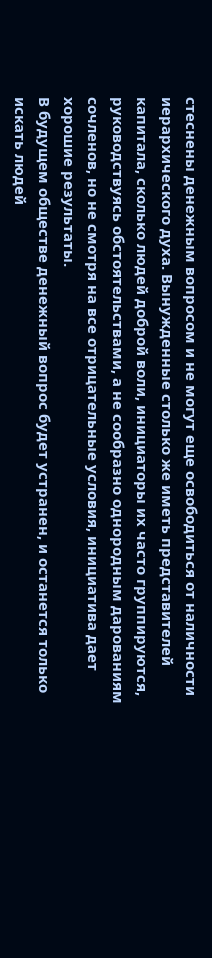стеснены денежным вопросом и не могут еще освободиться от наличности иерархического духа. Вынужденные столько же иметь представителей капитала, сколько людей доброй воли, инициаторы их часто группируются, руководствуясь обстоятельствами, а не сообразно однородным дарованиям сочленов, но не смотря на все отрицательные условия, инициатива дает хорошие результаты.
В будущем обществе денежный вопрос будет устранен, и останется только искать людей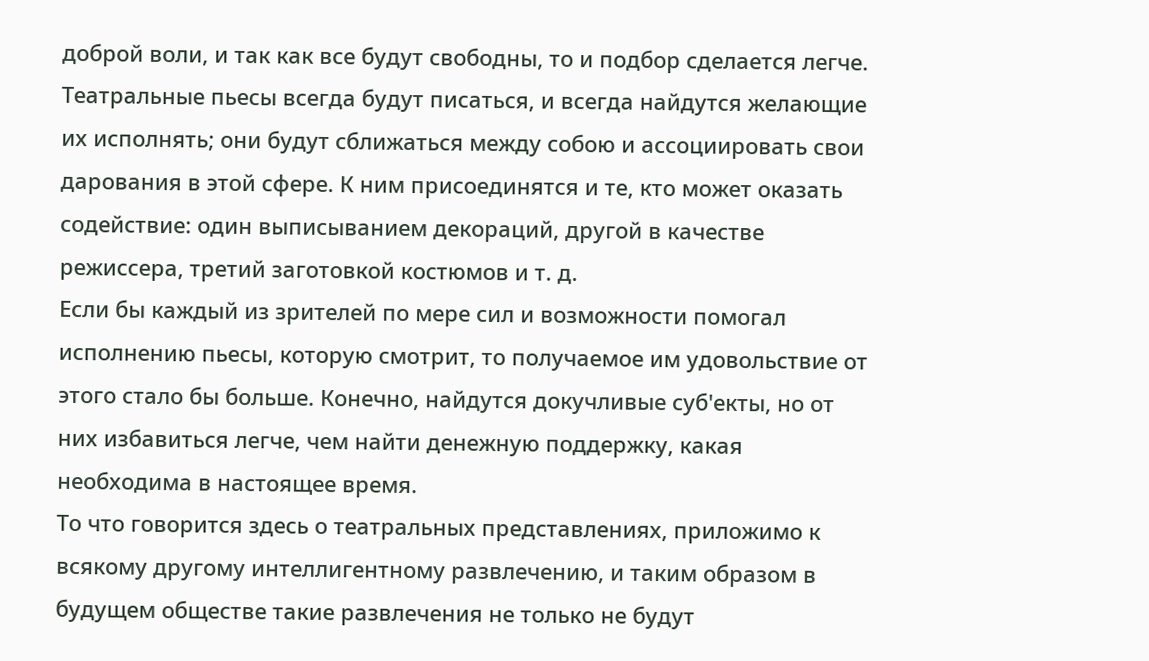доброй воли, и так как все будут свободны, то и подбор сделается легче. Театральные пьесы всегда будут писаться, и всегда найдутся желающие их исполнять; они будут сближаться между собою и ассоциировать свои дарования в этой сфере. К ним присоединятся и те, кто может оказать содействие: один выписыванием декораций, другой в качестве режиссера, третий заготовкой костюмов и т. д.
Если бы каждый из зрителей по мере сил и возможности помогал исполнению пьесы, которую смотрит, то получаемое им удовольствие от этого стало бы больше. Конечно, найдутся докучливые суб'екты, но от них избавиться легче, чем найти денежную поддержку, какая необходима в настоящее время.
То что говорится здесь о театральных представлениях, приложимо к всякому другому интеллигентному развлечению, и таким образом в будущем обществе такие развлечения не только не будут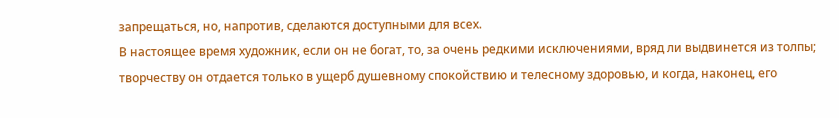запрещаться, но, напротив, сделаются доступными для всех.
В настоящее время художник, если он не богат, то, за очень редкими исключениями, вряд ли выдвинется из толпы; творчеству он отдается только в ущерб душевному спокойствию и телесному здоровью, и когда, наконец, его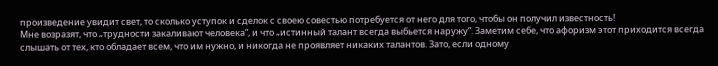произведение увидит свет, то сколько уступок и сделок с своею совестью потребуется от него для того, чтобы он получил известность!
Мне возразят, что „трудности закаливают человека”, и что „истинный талант всегда выбьется наружу”. Заметим себе, что афоризм этот приходится всегда слышать от тех, кто обладает всем, что им нужно, и никогда не проявляет никаких талантов. Зато, если одному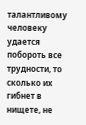талантливому человеку удается побороть все трудности, то сколько их гибнет в нищете, не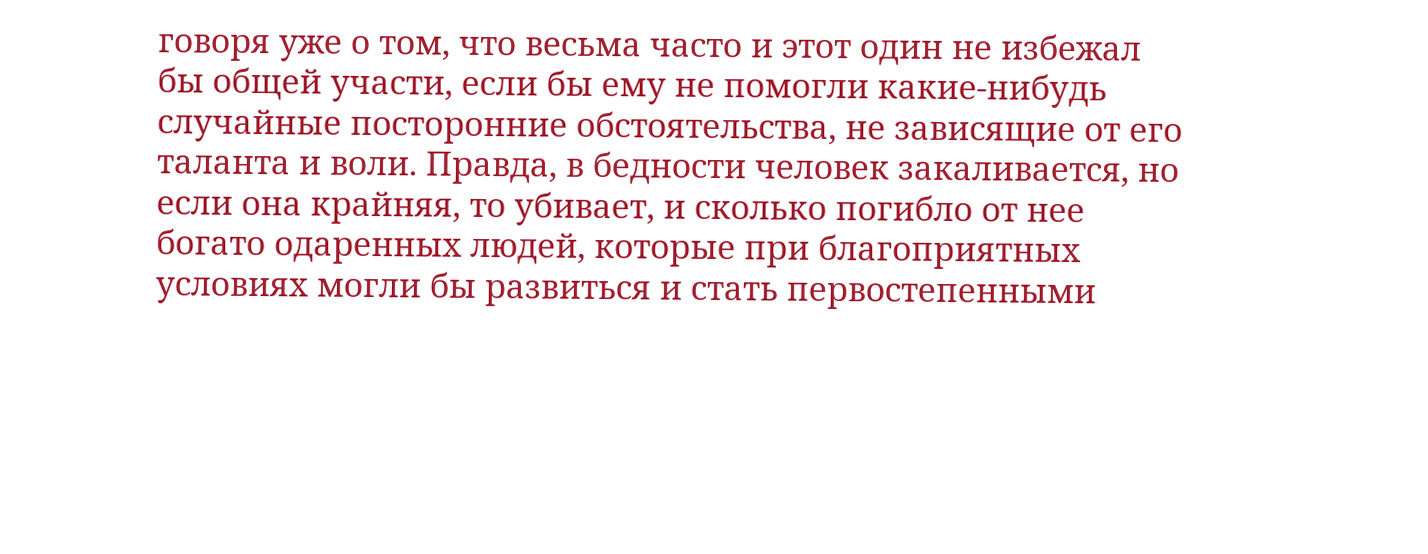говоря уже о том, что весьма часто и этот один не избежал бы общей участи, если бы ему не помогли какие-нибудь случайные посторонние обстоятельства, не зависящие от его таланта и воли. Правда, в бедности человек закаливается, но если она крайняя, то убивает, и сколько погибло от нее богато одаренных людей, которые при благоприятных условиях могли бы развиться и стать первостепенными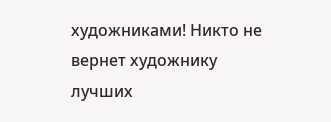художниками! Никто не вернет художнику лучших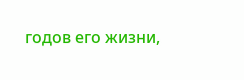годов его жизни,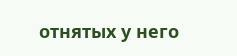отнятых у него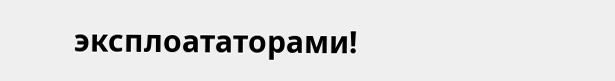эксплоататорами!